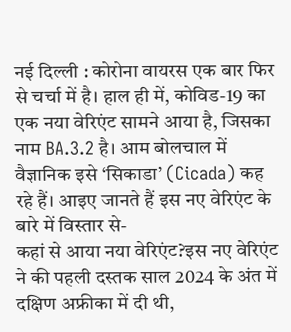नई दिल्ली : कोरोना वायरस एक बार फिर से चर्चा में है। हाल ही में, कोविड-19 का एक नया वेरिएंट सामने आया है, जिसका नाम BA.3.2 है। आम बोलचाल में वैज्ञानिक इसे ‘सिकाडा’ (Cicada) कह रहे हैं। आइए जानते हैं इस नए वेरिएंट के बारे में विस्तार से-
कहां से आया नया वेरिएंट?इस नए वेरिएंट ने की पहली दस्तक साल 2024 के अंत में दक्षिण अफ्रीका में दी थी,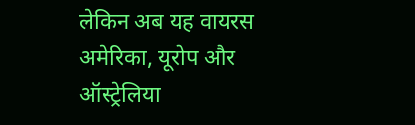लेकिन अब यह वायरस अमेरिका, यूरोप और ऑस्ट्रेलिया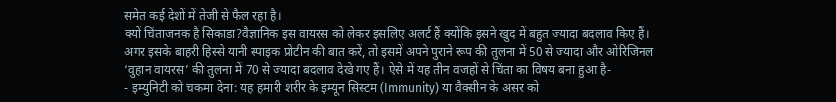समेत कई देशों में तेजी से फैल रहा है।
क्यों चिंताजनक है सिकाडा?वैज्ञानिक इस वायरस को लेकर इसलिए अलर्ट हैं क्योंकि इसने खुद में बहुत ज्यादा बदलाव किए हैं। अगर इसके बाहरी हिस्से यानी स्पाइक प्रोटीन की बात करें, तो इसमें अपने पुराने रूप की तुलना में 50 से ज्यादा और ओरिजिनल ‘वुहान वायरस’ की तुलना में 70 से ज्यादा बदलाव देखे गए हैं। ऐसे में यह तीन वजहों से चिंता का विषय बना हुआ है-
- इम्युनिटी को चकमा देना: यह हमारी शरीर के इम्यून सिस्टम (Immunity) या वैक्सीन के असर को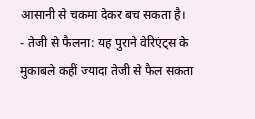आसानी से चकमा देकर बच सकता है।
- तेजी से फैलना: यह पुराने वेरिएंट्स के मुकाबले कहीं ज्यादा तेजी से फैल सकता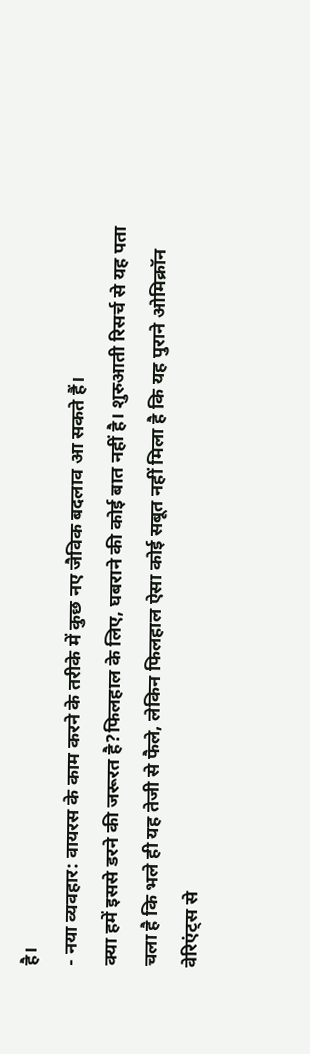है।
- नया व्यवहार: वायरस के काम करने के तरीके में कुछ नए जैविक बदलाव आ सकते हैं।
क्या हमें इससे डरने की जरूरत है?फिलहाल के लिए, घबराने की कोई बात नहीं है। शुरुआती रिसर्च से यह पता चला है कि भले ही यह तेजी से फैले, लेकिन फिलहाल ऐसा कोई सबूत नहीं मिला है कि यह पुराने ओमिक्रॉन वेरिएंट्स से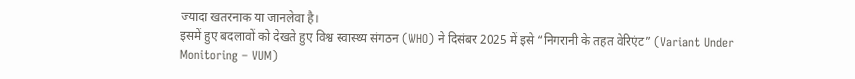ज्यादा खतरनाक या जानलेवा है।
इसमें हुए बदलावों को देखते हुए विश्व स्वास्थ्य संगठन (WHO) ने दिसंबर 2025 में इसे “निगरानी के तहत वेरिएंट” (Variant Under Monitoring – VUM)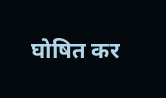घोषित कर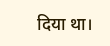दिया था।